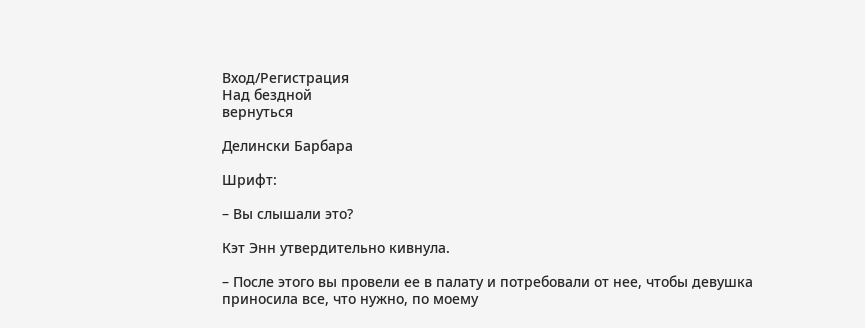Вход/Регистрация
Над бездной
вернуться

Делински Барбара

Шрифт:

– Вы слышали это?

Кэт Энн утвердительно кивнула.

– После этого вы провели ее в палату и потребовали от нее, чтобы девушка приносила все, что нужно, по моему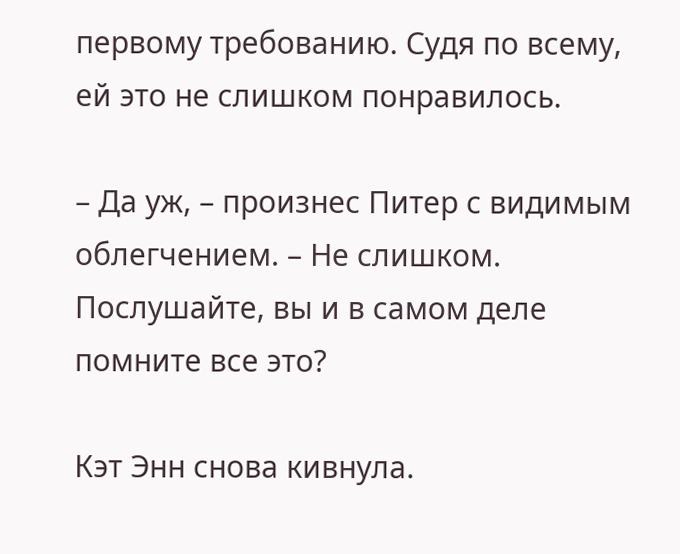первому требованию. Судя по всему, ей это не слишком понравилось.

– Да уж, – произнес Питер с видимым облегчением. – Не слишком. Послушайте, вы и в самом деле помните все это?

Кэт Энн снова кивнула.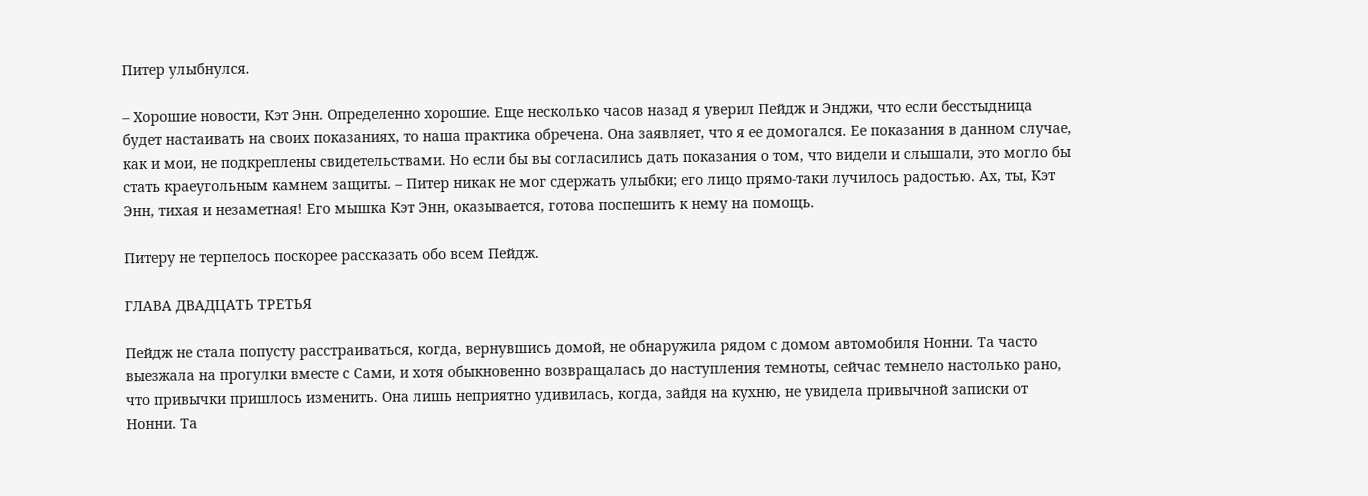Питер улыбнулся.

– Хорошие новости, Кэт Энн. Определенно хорошие. Еще несколько часов назад я уверил Пейдж и Энджи, что если бесстыдница будет настаивать на своих показаниях, то наша практика обречена. Она заявляет, что я ее домогался. Ее показания в данном случае, как и мои, не подкреплены свидетельствами. Но если бы вы согласились дать показания о том, что видели и слышали, это могло бы стать краеугольным камнем защиты. – Питер никак не мог сдержать улыбки; его лицо прямо-таки лучилось радостью. Ах, ты, Кэт Энн, тихая и незаметная! Его мышка Кэт Энн, оказывается, готова поспешить к нему на помощь.

Питеру не терпелось поскорее рассказать обо всем Пейдж.

ГЛАВА ДВАДЦАТЬ ТРЕТЬЯ

Пейдж не стала попусту расстраиваться, когда, вернувшись домой, не обнаружила рядом с домом автомобиля Нонни. Та часто выезжала на прогулки вместе с Сами, и хотя обыкновенно возвращалась до наступления темноты, сейчас темнело настолько рано, что привычки пришлось изменить. Она лишь неприятно удивилась, когда, зайдя на кухню, не увидела привычной записки от Нонни. Та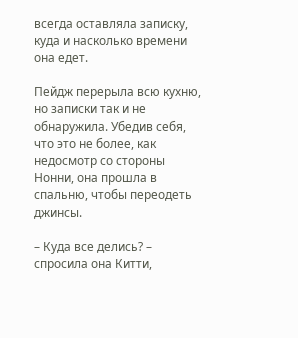всегда оставляла записку, куда и насколько времени она едет.

Пейдж перерыла всю кухню, но записки так и не обнаружила. Убедив себя, что это не более, как недосмотр со стороны Нонни, она прошла в спальню, чтобы переодеть джинсы.

– Куда все делись? – спросила она Китти,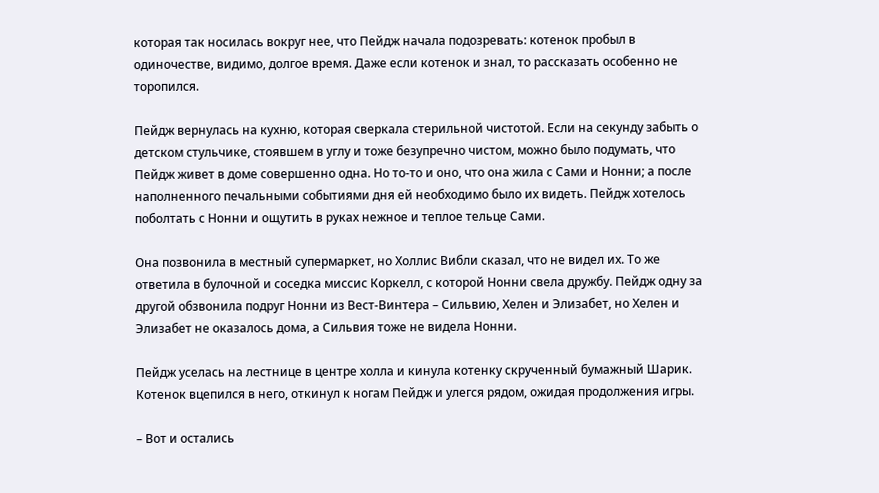которая так носилась вокруг нее, что Пейдж начала подозревать: котенок пробыл в одиночестве, видимо, долгое время. Даже если котенок и знал, то рассказать особенно не торопился.

Пейдж вернулась на кухню, которая сверкала стерильной чистотой. Если на секунду забыть о детском стульчике, стоявшем в углу и тоже безупречно чистом, можно было подумать, что Пейдж живет в доме совершенно одна. Но то-то и оно, что она жила с Сами и Нонни; а после наполненного печальными событиями дня ей необходимо было их видеть. Пейдж хотелось поболтать с Нонни и ощутить в руках нежное и теплое тельце Сами.

Она позвонила в местный супермаркет, но Холлис Вибли сказал, что не видел их. То же ответила в булочной и соседка миссис Коркелл, с которой Нонни свела дружбу. Пейдж одну за другой обзвонила подруг Нонни из Вест-Винтера – Сильвию, Хелен и Элизабет, но Хелен и Элизабет не оказалось дома, а Сильвия тоже не видела Нонни.

Пейдж уселась на лестнице в центре холла и кинула котенку скрученный бумажный Шарик. Котенок вцепился в него, откинул к ногам Пейдж и улегся рядом, ожидая продолжения игры.

– Вот и остались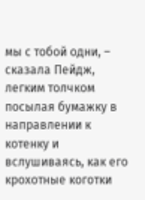мы с тобой одни, – сказала Пейдж, легким толчком посылая бумажку в направлении к котенку и вслушиваясь, как его крохотные коготки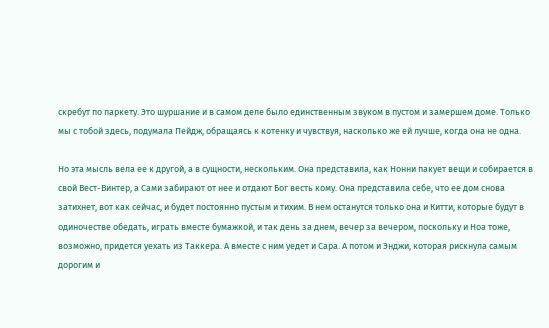скребут по паркету. Это шуршание и в самом деле было единственным звуком в пустом и замершем доме. Только мы с тобой здесь, подумала Пейдж, обращаясь к котенку и чувствуя, насколько же ей лучше, когда она не одна.

Но эта мысль вела ее к другой, а в сущности, нескольким. Она представила, как Нонни пакует вещи и собирается в свой Вест-Винтер, а Сами забирают от нее и отдают Бог весть кому. Она представила себе, что ее дом снова затихнет, вот как сейчас, и будет постоянно пустым и тихим. В нем останутся только она и Китти, которые будут в одиночестве обедать, играть вместе бумажкой, и так день за днем, вечер за вечером, поскольку и Ноа тоже, возможно, придется уехать из Таккера. А вместе с ним уедет и Сара. А потом и Энджи, которая рискнула самым дорогим и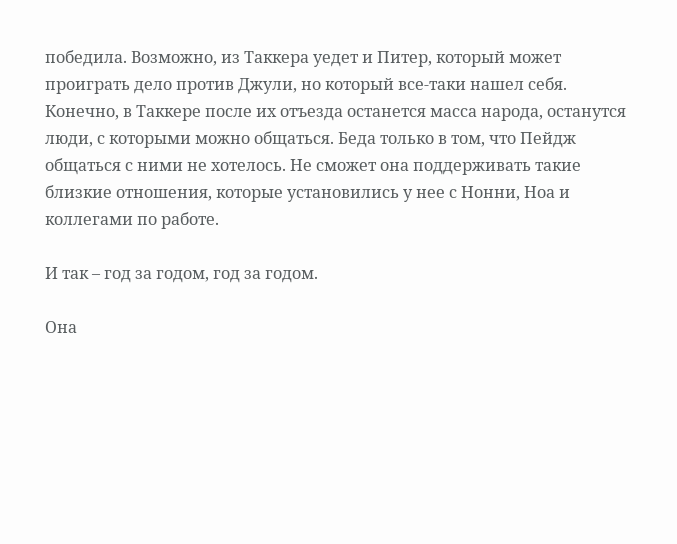победила. Возможно, из Таккера уедет и Питер, который может проиграть дело против Джули, но который все-таки нашел себя. Конечно, в Таккере после их отъезда останется масса народа, останутся люди, с которыми можно общаться. Беда только в том, что Пейдж общаться с ними не хотелось. Не сможет она поддерживать такие близкие отношения, которые установились у нее с Нонни, Ноа и коллегами по работе.

И так – год за годом, год за годом.

Она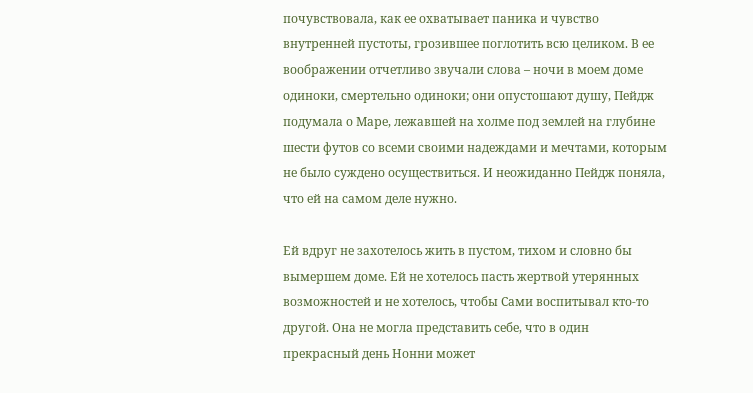почувствовала, как ее охватывает паника и чувство внутренней пустоты, грозившее поглотить всю целиком. В ее воображении отчетливо звучали слова – ночи в моем доме одиноки, смертельно одиноки; они опустошают душу, Пейдж подумала о Маре, лежавшей на холме под землей на глубине шести футов со всеми своими надеждами и мечтами, которым не было суждено осуществиться. И неожиданно Пейдж поняла, что ей на самом деле нужно.

Ей вдруг не захотелось жить в пустом, тихом и словно бы вымершем доме. Ей не хотелось пасть жертвой утерянных возможностей и не хотелось, чтобы Сами воспитывал кто-то другой. Она не могла представить себе, что в один прекрасный день Нонни может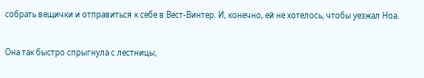собрать вещички и отправиться к себе в Вест-Винтер. И, конечно, ей не хотелось, чтобы уезжал Ноа.

Она так быстро спрыгнула с лестницы,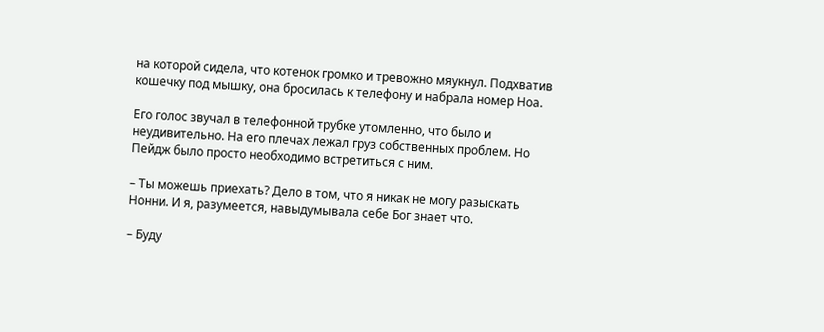на которой сидела, что котенок громко и тревожно мяукнул. Подхватив кошечку под мышку, она бросилась к телефону и набрала номер Ноа.

Его голос звучал в телефонной трубке утомленно, что было и неудивительно. На его плечах лежал груз собственных проблем. Но Пейдж было просто необходимо встретиться с ним.

– Ты можешь приехать? Дело в том, что я никак не могу разыскать Нонни. И я, разумеется, навыдумывала себе Бог знает что.

– Буду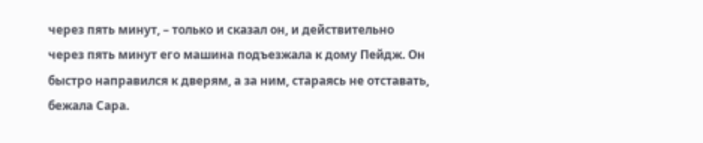через пять минут, – только и сказал он, и действительно через пять минут его машина подъезжала к дому Пейдж. Он быстро направился к дверям, а за ним, стараясь не отставать, бежала Сара.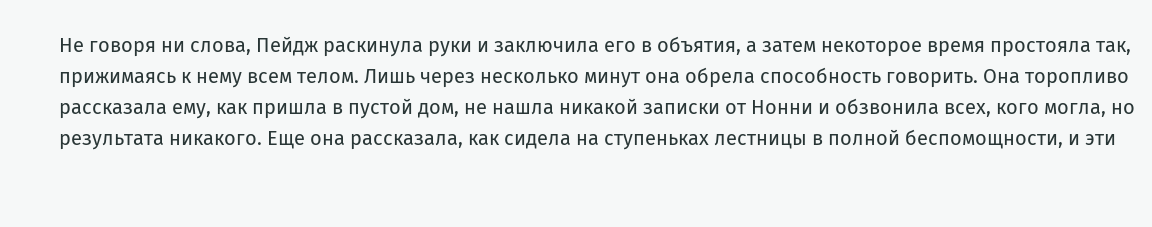Не говоря ни слова, Пейдж раскинула руки и заключила его в объятия, а затем некоторое время простояла так, прижимаясь к нему всем телом. Лишь через несколько минут она обрела способность говорить. Она торопливо рассказала ему, как пришла в пустой дом, не нашла никакой записки от Нонни и обзвонила всех, кого могла, но результата никакого. Еще она рассказала, как сидела на ступеньках лестницы в полной беспомощности, и эти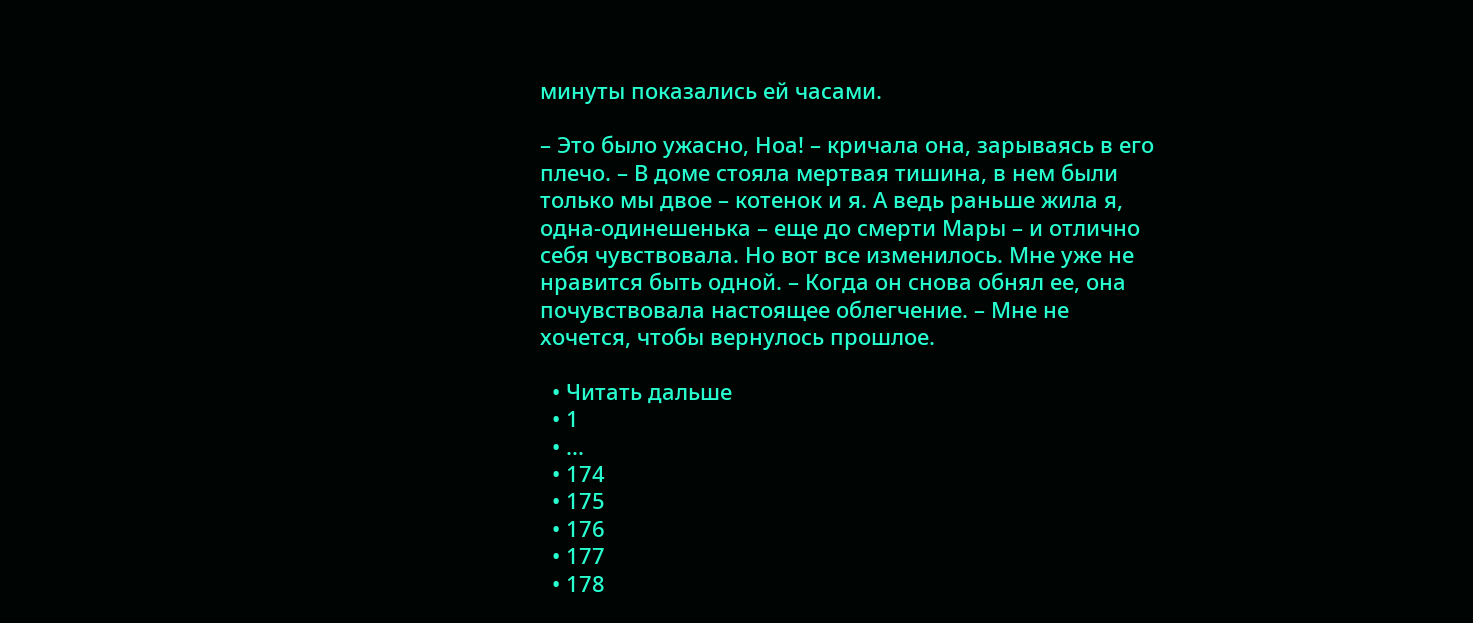минуты показались ей часами.

– Это было ужасно, Ноа! – кричала она, зарываясь в его плечо. – В доме стояла мертвая тишина, в нем были только мы двое – котенок и я. А ведь раньше жила я, одна-одинешенька – еще до смерти Мары – и отлично себя чувствовала. Но вот все изменилось. Мне уже не нравится быть одной. – Когда он снова обнял ее, она почувствовала настоящее облегчение. – Мне не хочется, чтобы вернулось прошлое.

  • Читать дальше
  • 1
  • ...
  • 174
  • 175
  • 176
  • 177
  • 178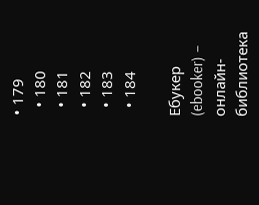• 179
  • 180
  • 181
  • 182
  • 183
  • 184

Ебукер (ebooker) – онлайн-библиотека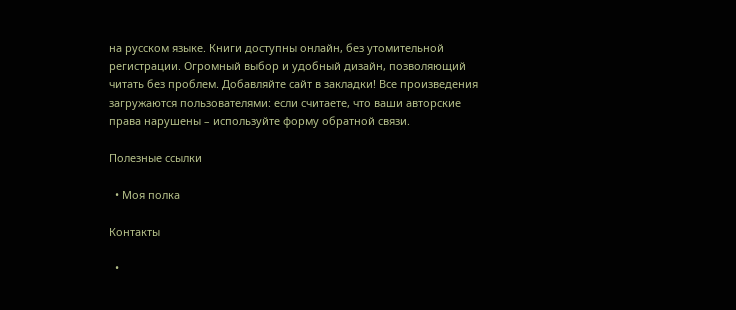на русском языке. Книги доступны онлайн, без утомительной регистрации. Огромный выбор и удобный дизайн, позволяющий читать без проблем. Добавляйте сайт в закладки! Все произведения загружаются пользователями: если считаете, что ваши авторские права нарушены – используйте форму обратной связи.

Полезные ссылки

  • Моя полка

Контакты

  •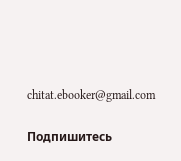chitat.ebooker@gmail.com

Подпишитесь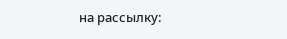на рассылку: